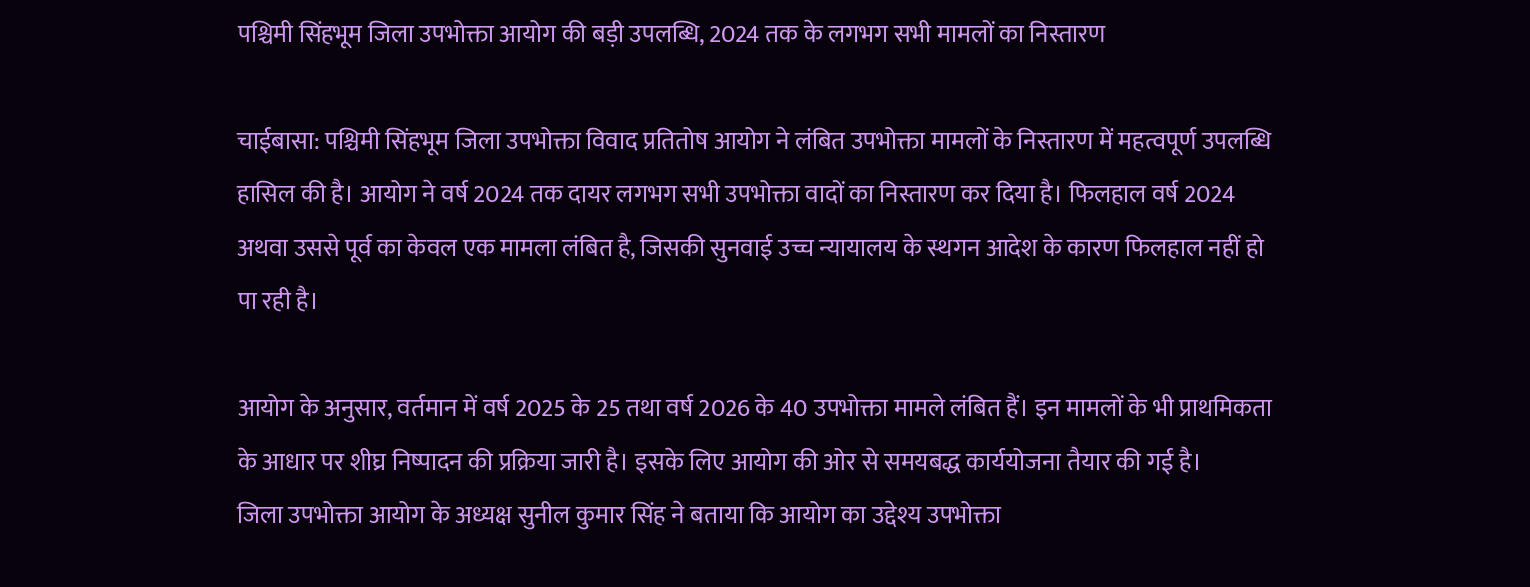पश्चिमी सिंहभूम जिला उपभोक्ता आयोग की बड़ी उपलब्धि, 2024 तक के लगभग सभी मामलों का निस्तारण

चाईबासा: पश्चिमी सिंहभूम जिला उपभोक्ता विवाद प्रतितोष आयोग ने लंबित उपभोक्ता मामलों के निस्तारण में महत्वपूर्ण उपलब्धि हासिल की है। आयोग ने वर्ष 2024 तक दायर लगभग सभी उपभोक्ता वादों का निस्तारण कर दिया है। फिलहाल वर्ष 2024 अथवा उससे पूर्व का केवल एक मामला लंबित है, जिसकी सुनवाई उच्च न्यायालय के स्थगन आदेश के कारण फिलहाल नहीं हो पा रही है।

आयोग के अनुसार, वर्तमान में वर्ष 2025 के 25 तथा वर्ष 2026 के 40 उपभोक्ता मामले लंबित हैं। इन मामलों के भी प्राथमिकता के आधार पर शीघ्र निष्पादन की प्रक्रिया जारी है। इसके लिए आयोग की ओर से समयबद्ध कार्ययोजना तैयार की गई है।
जिला उपभोक्ता आयोग के अध्यक्ष सुनील कुमार सिंह ने बताया कि आयोग का उद्देश्य उपभोक्ता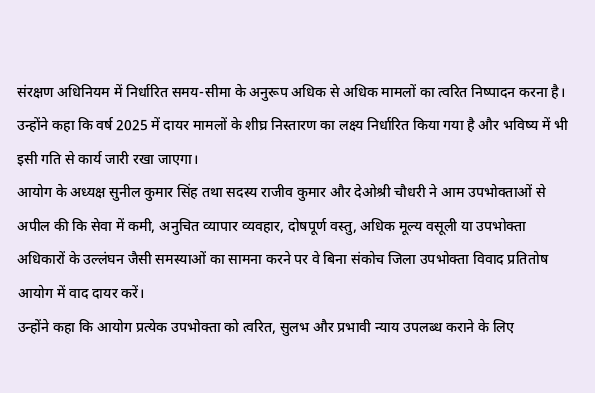संरक्षण अधिनियम में निर्धारित समय-सीमा के अनुरूप अधिक से अधिक मामलों का त्वरित निष्पादन करना है। उन्होंने कहा कि वर्ष 2025 में दायर मामलों के शीघ्र निस्तारण का लक्ष्य निर्धारित किया गया है और भविष्य में भी इसी गति से कार्य जारी रखा जाएगा।
आयोग के अध्यक्ष सुनील कुमार सिंह तथा सदस्य राजीव कुमार और देओश्री चौधरी ने आम उपभोक्ताओं से अपील की कि सेवा में कमी, अनुचित व्यापार व्यवहार, दोषपूर्ण वस्तु, अधिक मूल्य वसूली या उपभोक्ता अधिकारों के उल्लंघन जैसी समस्याओं का सामना करने पर वे बिना संकोच जिला उपभोक्ता विवाद प्रतितोष आयोग में वाद दायर करें।
उन्होंने कहा कि आयोग प्रत्येक उपभोक्ता को त्वरित, सुलभ और प्रभावी न्याय उपलब्ध कराने के लिए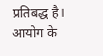प्रतिबद्ध है। आयोग के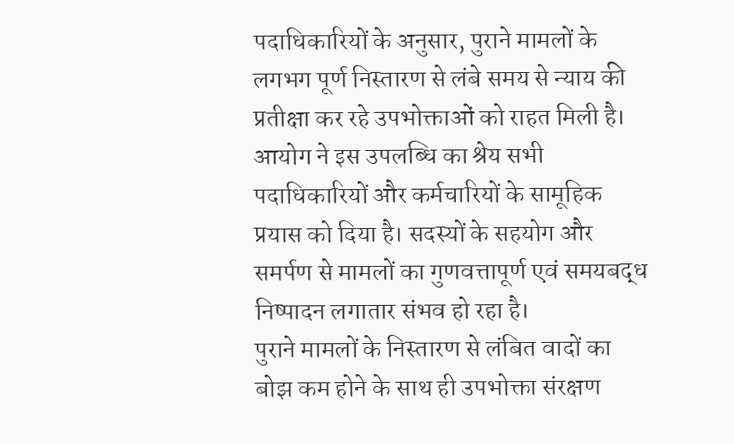पदाधिकारियों के अनुसार, पुराने मामलों के लगभग पूर्ण निस्तारण से लंबे समय से न्याय की प्रतीक्षा कर रहे उपभोक्ताओं को राहत मिली है।
आयोग ने इस उपलब्धि का श्रेय सभी पदाधिकारियों और कर्मचारियों के सामूहिक प्रयास को दिया है। सदस्यों के सहयोग और समर्पण से मामलों का गुणवत्तापूर्ण एवं समयबद्ध निष्पादन लगातार संभव हो रहा है।
पुराने मामलों के निस्तारण से लंबित वादों का बोझ कम होने के साथ ही उपभोक्ता संरक्षण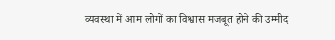व्यवस्था में आम लोगों का विश्वास मजबूत होने की उम्मीद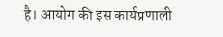है। आयोग की इस कार्यप्रणाली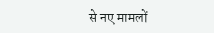से नए मामलों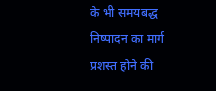के भी समयबद्ध निष्पादन का मार्ग प्रशस्त होने की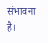संभावना है।